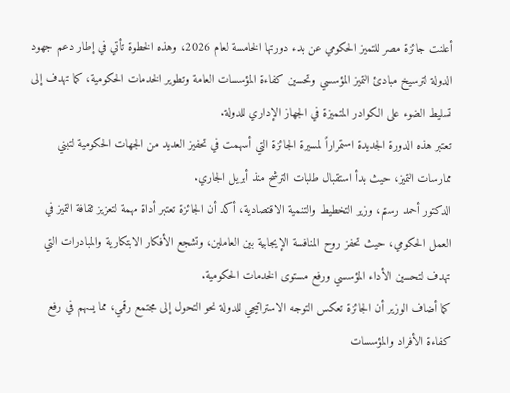أعلنت جائزة مصر للتميز الحكومي عن بدء دورتها الخامسة لعام 2026، وهذه الخطوة تأتي في إطار دعم جهود الدولة لترسيخ مبادئ التميز المؤسسي وتحسين كفاءة المؤسسات العامة وتطوير الخدمات الحكومية، كما تهدف إلى تسليط الضوء على الكوادر المتميزة في الجهاز الإداري للدولة.
تعتبر هذه الدورة الجديدة استمراراً لمسيرة الجائزة التي أسهمت في تحفيز العديد من الجهات الحكومية لتبني ممارسات التميز، حيث بدأ استقبال طلبات الترشح منذ أبريل الجاري.
الدكتور أحمد رستم، وزير التخطيط والتنمية الاقتصادية، أكد أن الجائزة تعتبر أداة مهمة لتعزيز ثقافة التميز في العمل الحكومي، حيث تحفز روح المنافسة الإيجابية بين العاملين، وتشجع الأفكار الابتكارية والمبادرات التي تهدف لتحسين الأداء المؤسسي ورفع مستوى الخدمات الحكومية.
كما أضاف الوزير أن الجائزة تعكس التوجه الاستراتيجي للدولة نحو التحول إلى مجتمع رقمي، مما يسهم في رفع كفاءة الأفراد والمؤسسات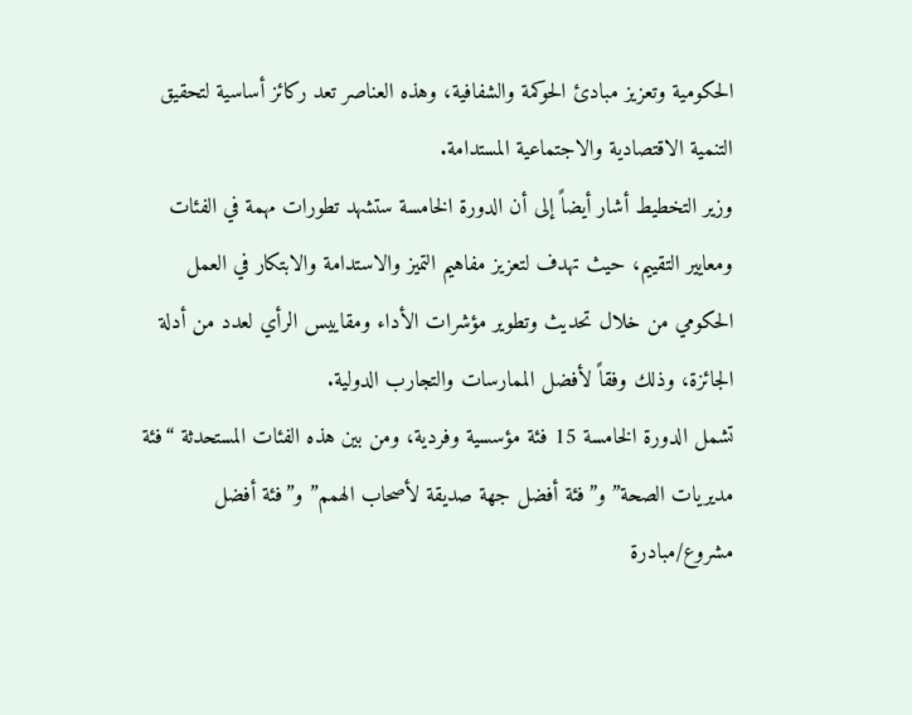الحكومية وتعزيز مبادئ الحوكمة والشفافية، وهذه العناصر تعد ركائز أساسية لتحقيق التنمية الاقتصادية والاجتماعية المستدامة.
وزير التخطيط أشار أيضاً إلى أن الدورة الخامسة ستشهد تطورات مهمة في الفئات ومعايير التقييم، حيث تهدف لتعزيز مفاهيم التميز والاستدامة والابتكار في العمل الحكومي من خلال تحديث وتطوير مؤشرات الأداء ومقاييس الرأي لعدد من أدلة الجائزة، وذلك وفقاً لأفضل الممارسات والتجارب الدولية.
تشمل الدورة الخامسة 15 فئة مؤسسية وفردية، ومن بين هذه الفئات المستحدثة “فئة مديريات الصحة” و”فئة أفضل جهة صديقة لأصحاب الهمم” و”فئة أفضل مشروع/مبادرة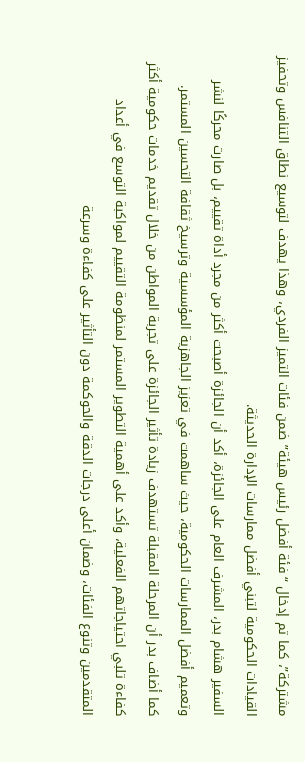مشتركة”، كما تم إدخال “فئة أفضل رئيس هيئة” ضمن فئات التميز الفردي، وهذا يهدف لتوسيع نطاق التنافس وتحفيز القيادات الحكومية لتبني أفضل ممارسات الإدارة الحديثة.
السفير هشام بدر، المشرف العام على الجائزة، أكد أن الجائزة أصبحت أكثر من مجرد أداة تقييم، بل صارت محركًا لنشر وتعميم أفضل الممارسات الحكومية، حيث ساهمت في تعزيز الجاهزية المؤسسية وترسيخ ثقافة التحسين المستمر.
كما أضاف بدر أن المرحلة المقبلة تستهدف زيادة تأثير الجائزة على تجربة المواطن من خلال تقديم خدمات حكومية أكثر كفاءة تلبي احتياجاتهم الفعلية، وأكد على أهمية التطوير المستمر لمنظومة التقييم لمواكبة التوسع في أعداد المتقدمين وتنوع الفئات، وضمان أعلى درجات الدقة والحوكمة دون التأثير على كفاءة وسرعة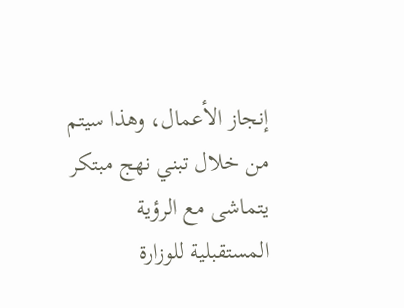إنجاز الأعمال، وهذا سيتم من خلال تبني نهج مبتكر يتماشى مع الرؤية المستقبلية للوزارة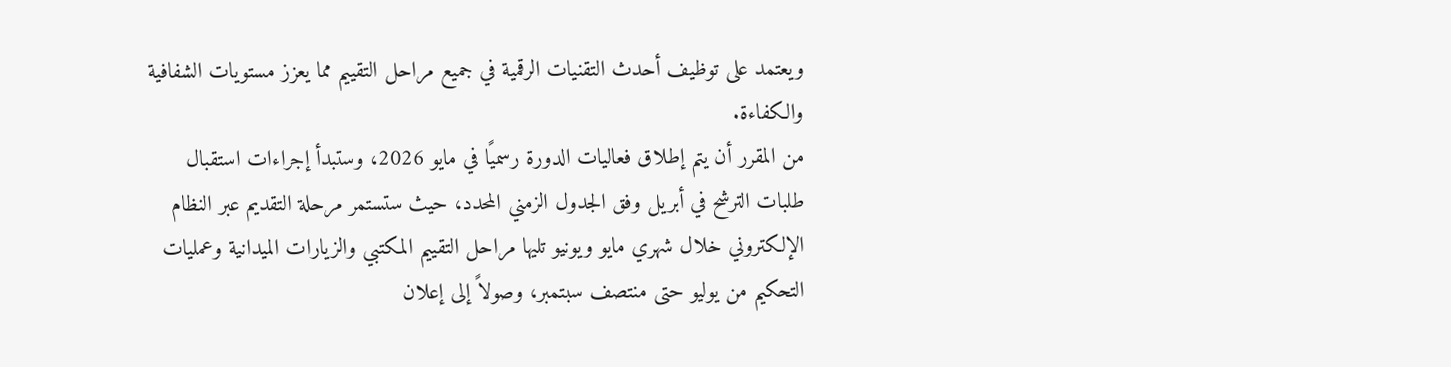ويعتمد على توظيف أحدث التقنيات الرقمية في جميع مراحل التقييم مما يعزز مستويات الشفافية والكفاءة.
من المقرر أن يتم إطلاق فعاليات الدورة رسميًا في مايو 2026، وستبدأ إجراءات استقبال طلبات الترشح في أبريل وفق الجدول الزمني المحدد، حيث ستستمر مرحلة التقديم عبر النظام الإلكتروني خلال شهري مايو ويونيو تليها مراحل التقييم المكتبي والزيارات الميدانية وعمليات التحكيم من يوليو حتى منتصف سبتمبر، وصولاً إلى إعلان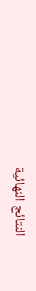النتائج النهائية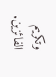وتكريم الفائزين.